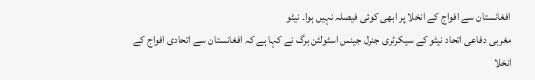افغانستان سے افواج کے انخلا پر ابھی کوئی فیصلہ نہیں ہوا۔ نیٹو
مغربی دفاعی اتحاد نیٹو کے سیکرٹری جنرل جینس اسٹولٹن برگ نے کہا ہے کہ افغانستان سے اتحادی افواج کے انخلا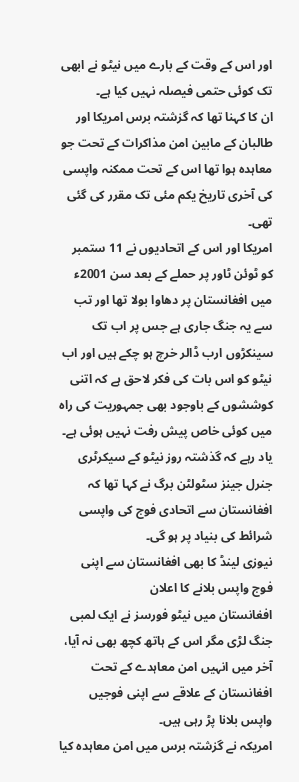اور اس کے وقت کے بارے میں نیٹو نے ابھی تک کوئی حتمی فیصلہ نہیں کیا ہے۔
ان کا کہنا تھا کہ گزشتہ برس امریکا اور طالبان کے مابین امن مذاکرات کے تحت جو معاہدہ ہوا تھا اس کے تحت ممکنہ واپسی کی آخری تاریخ یکم مئی تک مقرر کی گئی تھی۔
امریکا اور اس کے اتحادیوں نے 11 ستمبر کو ٹوئن ٹاور پر حملے کے بعد سن 2001ء میں افغانستان پر دھاوا بولا تھا اور تب سے یہ جنگ جاری ہے جس پر اب تک سینکڑوں ارب ڈالر خرچ ہو چکے ہیں اور اب نیٹو کو اس بات کی فکر لاحق ہے کہ اتنی کوششوں کے باوجود بھی جمہوریت کی راہ میں کوئی خاص پیش رفت نہیں ہوئی ہے۔
یاد رہے کہ گذشتہ روز نیٹو کے سیکرٹری جنرل جینز سٹولٹن برگ نے کہا تھا کہ افغانستان سے اتحادی فوج کی واپسی شرائط کی بنیاد پر ہو گی۔
نیوزی لینڈ کا بھی افغانستان سے اپنی فوج واپس بلانے کا اعلان
افغانستان میں نیٹو فورسز نے ایک لمبی جنگ لڑی مگر اس کے ہاتھ کچھ بھی نہ آیا، آخر میں انہیں امن معاہدے کے تحت افغانستان کے علاقے سے اپنی فوجیں واپس بلانا پڑ رہی ہیں۔
امریکہ نے گزشتہ برس میں امن معاہدہ کیا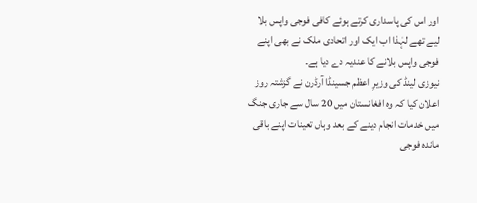اور اس کی پاسداری کرتے ہوئے کافی فوجی واپس بلا لیے تھے لہٰذا اب ایک اور اتحادی ملک نے بھی اپنے فوجی واپس بلانے کا عندیہ دے دیا ہے۔
نیوزی لینڈ کی وزیرِ اعظم جسینڈا آرڈرن نے گزشتہ روز اعلان کیا کہ وہ افغانستان میں 20 سال سے جاری جنگ میں خدمات انجام دینے کے بعد وہاں تعینات اپنے باقی ماندہ فوجی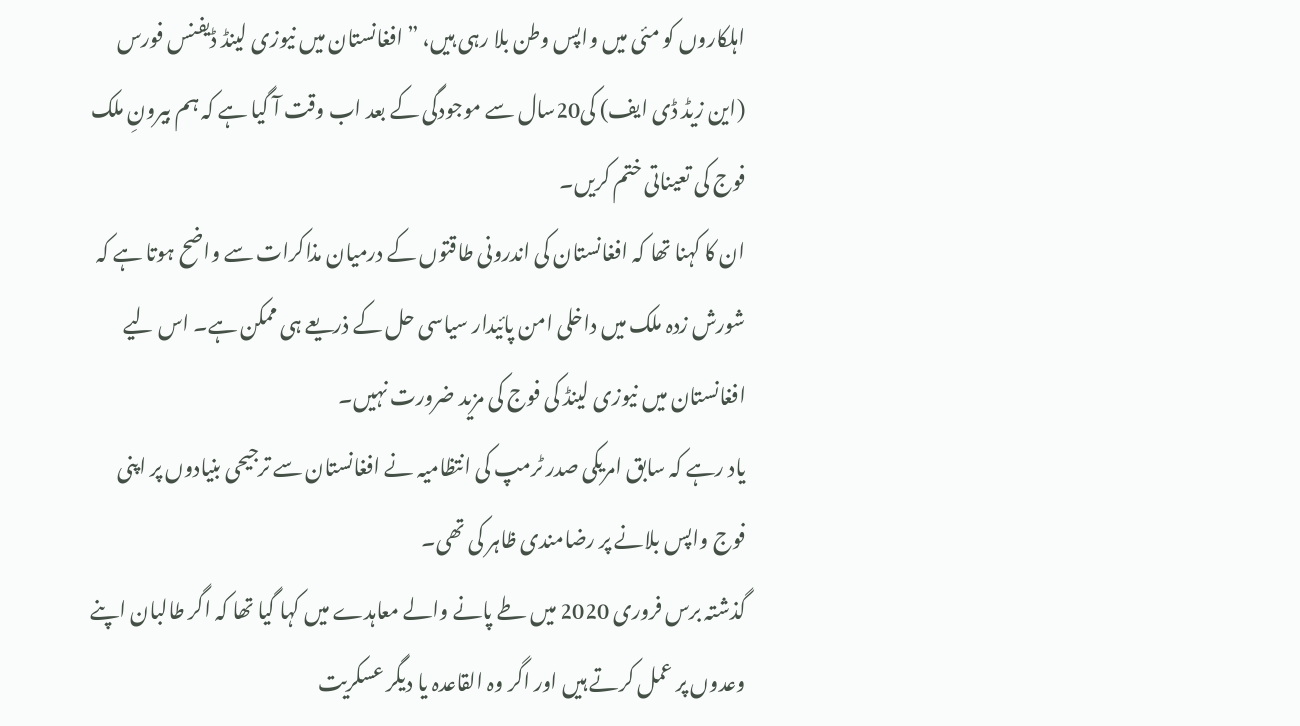اہلکاروں کو مئی میں واپس وطن بلا رہی ہیں، ”افغانستان میں نیوزی لینڈ ڈیفنس فورس (این زیڈ ڈی ایف) کی20سال سے موجودگی کے بعد اب وقت آ گیا ہے کہ ہم بیرونِ ملک فوج کی تعیناتی ختم کریں۔
ان کا کہنا تھا کہ افغانستان کی اندرونی طاقتوں کے درمیان مذاکرات سے واضح ہوتا ہے کہ شورش زدہ ملک میں داخلی امن پائیدار سیاسی حل کے ذریعے ہی ممکن ہے۔ اس لیے افغانستان میں نیوزی لینڈ کی فوج کی مزید ضرورت نہیں۔
یاد رہے کہ سابق امریکی صدر ٹرمپ کی انتظامیہ نے افغانستان سے ترجیحی بنیادوں پر اپنی فوج واپس بلانے پر رضامندی ظاہر کی تھی۔
گذشتہ برس فروری 2020 میں طے پانے والے معاہدے میں کہا گیا تھا کہ اگر طالبان اپنے وعدوں پر عمل کرتے ہیں اور اگر وہ القاعدہ یا دیگر عسکریت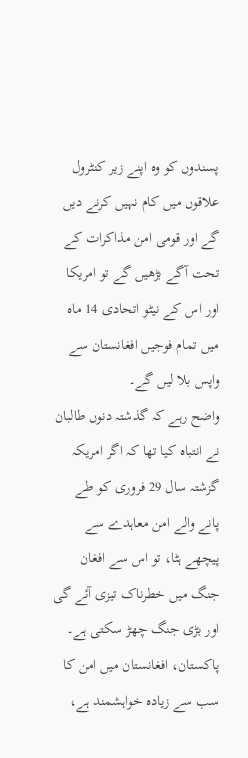پسندوں کو وہ اپنے زیر کنٹرول علاقوں میں کام نہیں کرنے دیں گے اور قومی امن مذاکرات کے تحت آگے بڑھیں گے تو امریکا اور اس کے نیٹو اتحادی 14 ماہ میں تمام فوجیں افغانستان سے واپس بلا لیں گے۔
واضح رہے کہ گذشتہ دنوں طالبان نے انتباہ کیا تھا کہ اگر امریکہ گزشتہ سال 29 فروری کو طے پانے والے امن معاہدے سے پیچھے ہٹا، تو اس سے افغان جنگ میں خطرناک تیزی آئے گی اور بڑی جنگ چھڑ سکتی ہے۔
پاکستان، افغانستان میں امن کا سب سے زیادہ خواہشمند ہے،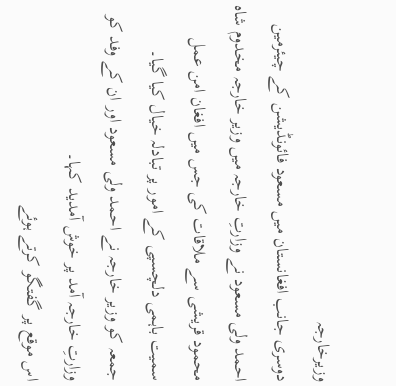وزیرخارجہ
دوسری جانب افغانستان میں مسعود فائونڈیشن کے چیئرمین احمد ولی مسعود نے وزارتِ خارجہ میں وزیر خارجہ مخدوم شاہ محمود قریشی سے ملاقات کی جس میں افغان امن عمل سمیت باہمی دلچسپی کے امور پر تبادلہ خیال کیا گیا۔
جمعہ کو وزیر خارجہ نے احمد ولی مسعود اور ان کے وفد کو وزارتِ خارجہ آمد پر خوش آمدید کہا۔
اس موقع پر گفتگو کرتے ہوئے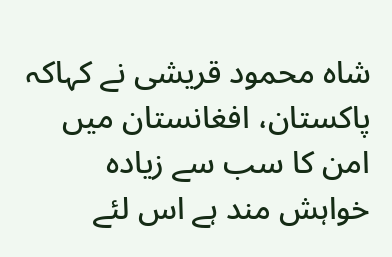شاہ محمود قریشی نے کہاکہ پاکستان، افغانستان میں امن کا سب سے زیادہ خواہش مند ہے اس لئے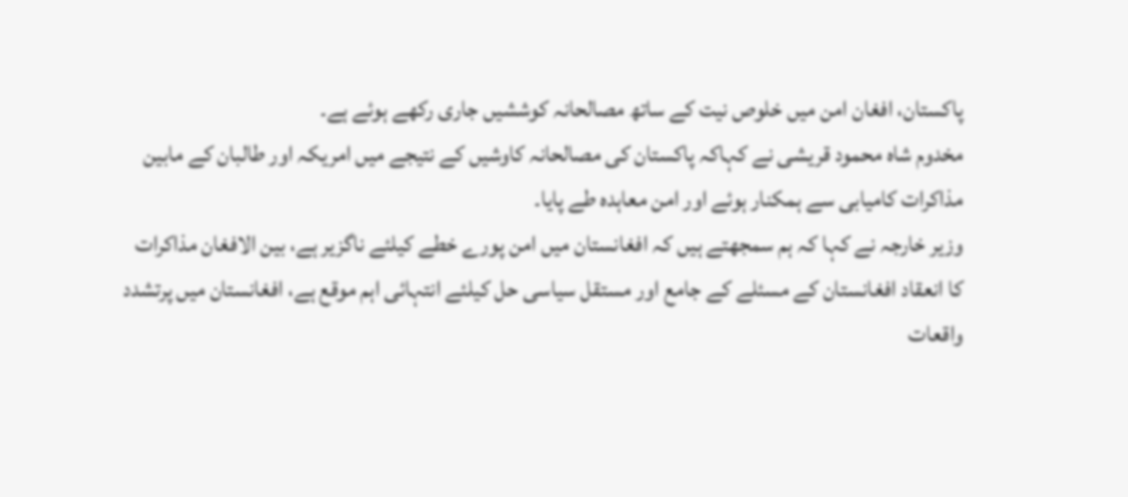پاکستان، افغان امن میں خلوص نیت کے ساتھ مصالحانہ کوششیں جاری رکھے ہوئے ہے۔
مخدوم شاہ محمود قریشی نے کہاکہ پاکستان کی مصالحانہ کاوشیں کے نتیجے میں امریکہ اور طالبان کے مابین مذاکرات کامیابی سے ہمکنار ہوئے اور امن معاہدہ طے پایا۔
وزیر خارجہ نے کہا کہ ہم سمجھتے ہیں کہ افغانستان میں امن پورے خطے کیلئے ناگزیر ہے، بین الافغان مذاکرات کا انعقاد افغانستان کے مسئلے کے جامع اور مستقل سیاسی حل کیلئے انتہائی اہم موقع ہے، افغانستان میں پرتشدد واقعات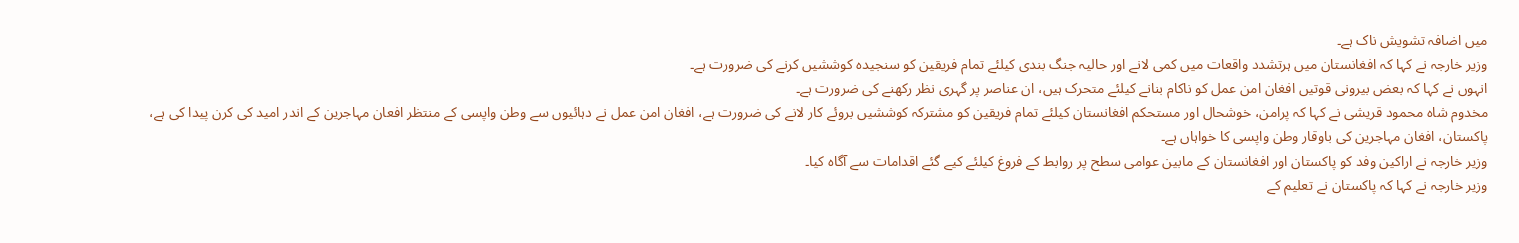میں اضافہ تشویش ناک ہے۔
وزیر خارجہ نے کہا کہ افغانستان میں ہرتشدد واقعات میں کمی لانے اور حالیہ جنگ بندی کیلئے تمام فریقین کو سنجیدہ کوششیں کرنے کی ضرورت ہے۔
انہوں نے کہا کہ بعض بیرونی قوتیں افغان امن عمل کو ناکام بنانے کیلئے متحرک ہیں، ان عناصر پر گہری نظر رکھنے کی ضرورت ہے۔
مخدوم شاہ محمود قریشی نے کہا کہ پرامن، خوشحال اور مستحکم افغانستان کیلئے تمام فریقین کو مشترکہ کوششیں بروئے کار لانے کی ضرورت ہے، افغان امن عمل نے دہائیوں سے وطن واپسی کے منتظر افعان مہاجرین کے اندر امید کی کرن پیدا کی ہے، پاکستان، افغان مہاجرین کی باوقار وطن واپسی کا خواہاں ہے۔
وزیر خارجہ نے اراکین وفد کو پاکستان اور افغانستان کے مابین عوامی سطح پر روابط کے فروغ کیلئے کیے گئے اقدامات سے آگاہ کیا۔
وزیر خارجہ نے کہا کہ پاکستان نے تعلیم کے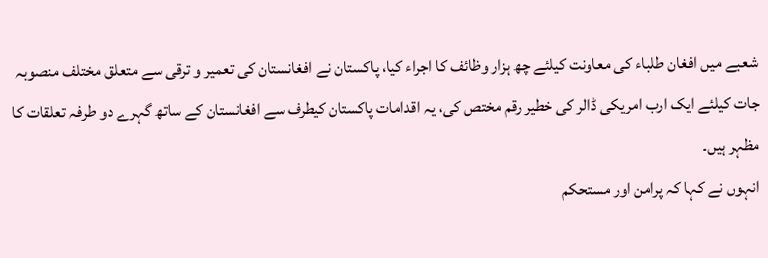شعبے میں افغان طلباء کی معاونت کیلئے چھ ہزار وظائف کا اجراء کیا، پاکستان نے افغانستان کی تعمیر و ترقی سے متعلق مختلف منصوبہ جات کیلئے ایک ارب امریکی ڈالر کی خطیر رقم مختص کی، یہ اقدامات پاکستان کیطرف سے افغانستان کے ساتھ گہرے دو طرفہ تعلقات کا مظہر ہیں۔
انہوں نے کہا کہ پرامن اور مستحکم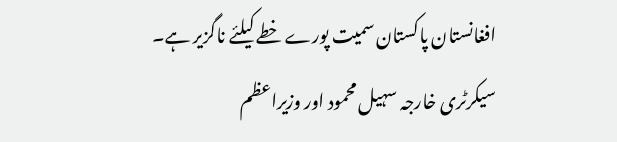افغانستان پاکستان سمیت پورے خطے کیلئے ناگزیر ہے۔
سیکرٹری خارجہ سہیل محمود اور وزیراعظم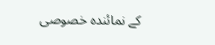کے نمائندہ خصوصی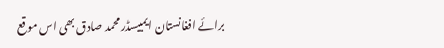برائے افغانستان ایمبیسڈر محمد صادق بھی اس موقع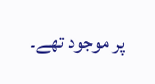پر موجود تھے۔